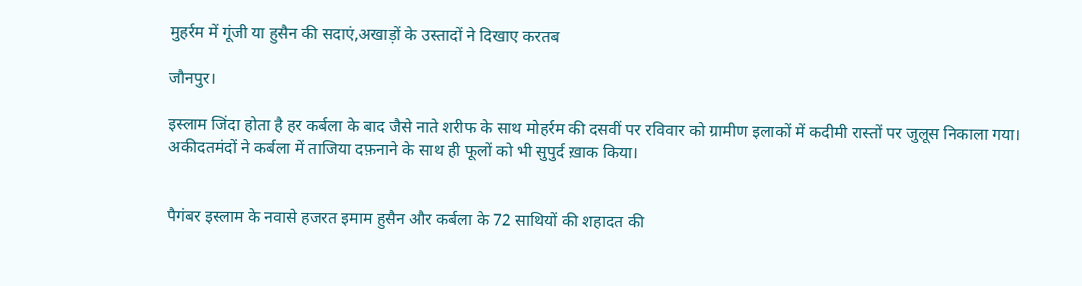मुहर्रम में गूंजी या हुसैन की सदाएं,अखाड़ों के उस्तादों ने दिखाए करतब

जौनपुर।

इस्लाम जिंदा होता है हर कर्बला के बाद जैसे नाते शरीफ के साथ मोहर्रम की दसवीं पर रविवार को ग्रामीण इलाकों में कदीमी रास्तों पर जुलूस निकाला गया। अकीदतमंदों ने कर्बला में ताजिया दफ़नाने के साथ ही फूलों को भी सुपुर्द ख़ाक किया।


पैगंबर इस्लाम के नवासे हजरत इमाम हुसैन और कर्बला के 72 साथियों की शहादत की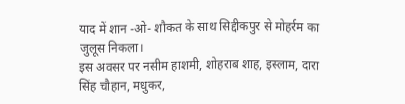याद में शान -ओ- शौकत के साथ सिद्दीकपुर से मोहर्रम का जुलूस निकला।
इस अवसर पर नसीम हाशमी, शोहराब शाह, इस्लाम, दारा सिंह चौहान, मधुकर,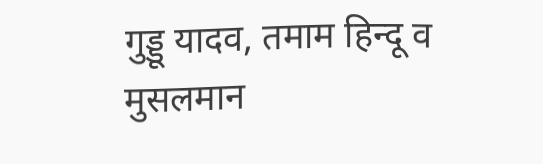गुड्डू यादव, तमाम हिन्दू व मुसलमान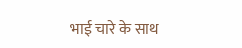भाई चारे के साथ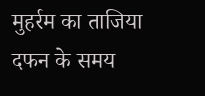मुहर्रम का ताजिया दफन के समय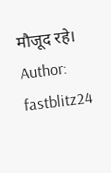मौजूद रहे।
Author: fastblitz24